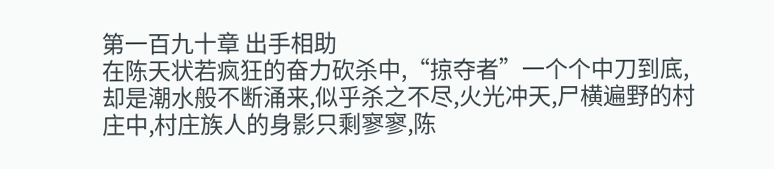第一百九十章 出手相助
在陈天状若疯狂的奋力砍杀中,“掠夺者”一个个中刀到底,却是潮水般不断涌来,似乎杀之不尽,火光冲天,尸横遍野的村庄中,村庄族人的身影只剩寥寥,陈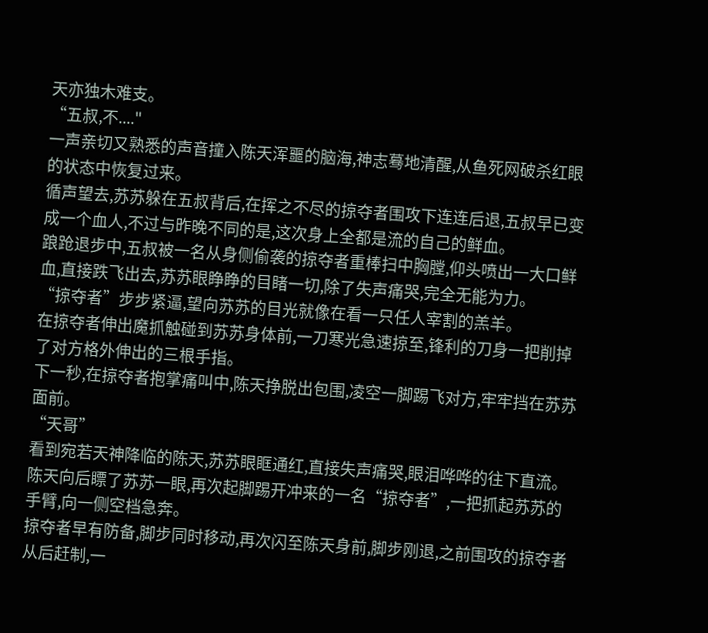天亦独木难支。
“五叔,不...."
一声亲切又熟悉的声音撞入陈天浑噩的脑海,神志蓦地清醒,从鱼死网破杀红眼的状态中恢复过来。
循声望去,苏苏躲在五叔背后,在挥之不尽的掠夺者围攻下连连后退,五叔早已变成一个血人,不过与昨晚不同的是,这次身上全都是流的自己的鲜血。
踉跄退步中,五叔被一名从身侧偷袭的掠夺者重棒扫中胸膛,仰头喷出一大口鲜血,直接跌飞出去,苏苏眼睁睁的目睹一切,除了失声痛哭,完全无能为力。
“掠夺者”步步紧逼,望向苏苏的目光就像在看一只任人宰割的羔羊。
在掠夺者伸出魔抓触碰到苏苏身体前,一刀寒光急速掠至,锋利的刀身一把削掉了对方格外伸出的三根手指。
下一秒,在掠夺者抱掌痛叫中,陈天挣脱出包围,凌空一脚踢飞对方,牢牢挡在苏苏面前。
“天哥”
看到宛若天神降临的陈天,苏苏眼眶通红,直接失声痛哭,眼泪哗哗的往下直流。
陈天向后瞟了苏苏一眼,再次起脚踢开冲来的一名“掠夺者”,一把抓起苏苏的手臂,向一侧空档急奔。
掠夺者早有防备,脚步同时移动,再次闪至陈天身前,脚步刚退,之前围攻的掠夺者从后赶制,一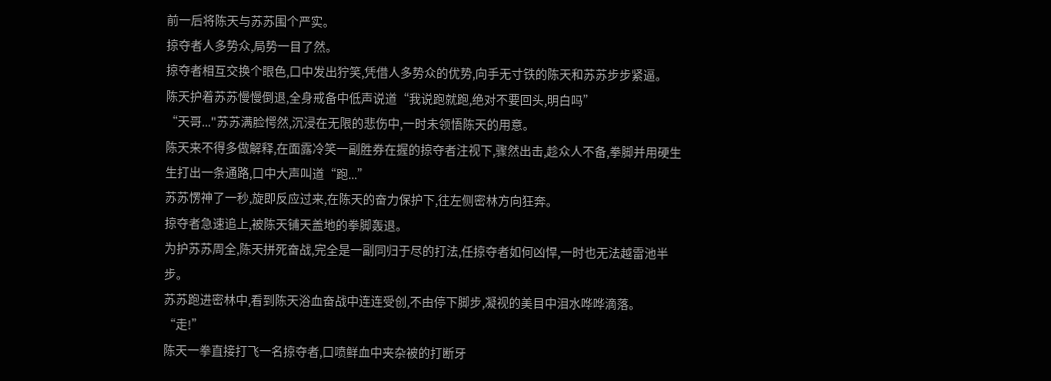前一后将陈天与苏苏围个严实。
掠夺者人多势众,局势一目了然。
掠夺者相互交换个眼色,口中发出狞笑,凭借人多势众的优势,向手无寸铁的陈天和苏苏步步紧逼。
陈天护着苏苏慢慢倒退,全身戒备中低声说道“我说跑就跑,绝对不要回头,明白吗”
“天哥..."苏苏满脸愕然,沉浸在无限的悲伤中,一时未领悟陈天的用意。
陈天来不得多做解释,在面露冷笑一副胜券在握的掠夺者注视下,骤然出击,趁众人不备,拳脚并用硬生生打出一条通路,口中大声叫道“跑...”
苏苏愣神了一秒,旋即反应过来,在陈天的奋力保护下,往左侧密林方向狂奔。
掠夺者急速追上,被陈天铺天盖地的拳脚轰退。
为护苏苏周全,陈天拼死奋战,完全是一副同归于尽的打法,任掠夺者如何凶悍,一时也无法越雷池半步。
苏苏跑进密林中,看到陈天浴血奋战中连连受创,不由停下脚步,凝视的美目中泪水哗哗滴落。
“走!”
陈天一拳直接打飞一名掠夺者,口喷鲜血中夹杂被的打断牙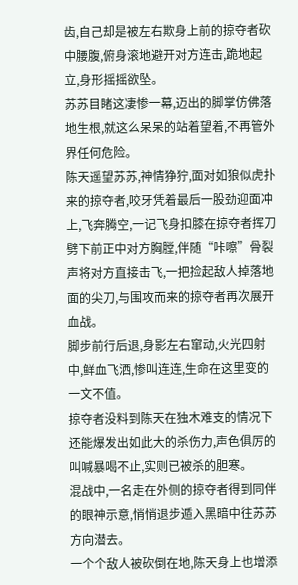齿,自己却是被左右欺身上前的掠夺者砍中腰腹,俯身滚地避开对方连击,跪地起立,身形摇摇欲坠。
苏苏目睹这凄惨一幕,迈出的脚掌仿佛落地生根,就这么呆呆的站着望着,不再管外界任何危险。
陈天遥望苏苏,神情狰狞,面对如狼似虎扑来的掠夺者,咬牙凭着最后一股劲迎面冲上,飞奔腾空,一记飞身扣膝在掠夺者挥刀劈下前正中对方胸膛,伴随“咔嚓”骨裂声将对方直接击飞,一把捡起敌人掉落地面的尖刀,与围攻而来的掠夺者再次展开血战。
脚步前行后退,身影左右窜动,火光四射中,鲜血飞洒,惨叫连连,生命在这里变的一文不值。
掠夺者没料到陈天在独木难支的情况下还能爆发出如此大的杀伤力,声色俱厉的叫喊暴喝不止,实则已被杀的胆寒。
混战中,一名走在外侧的掠夺者得到同伴的眼神示意,悄悄退步遁入黑暗中往苏苏方向潜去。
一个个敌人被砍倒在地,陈天身上也增添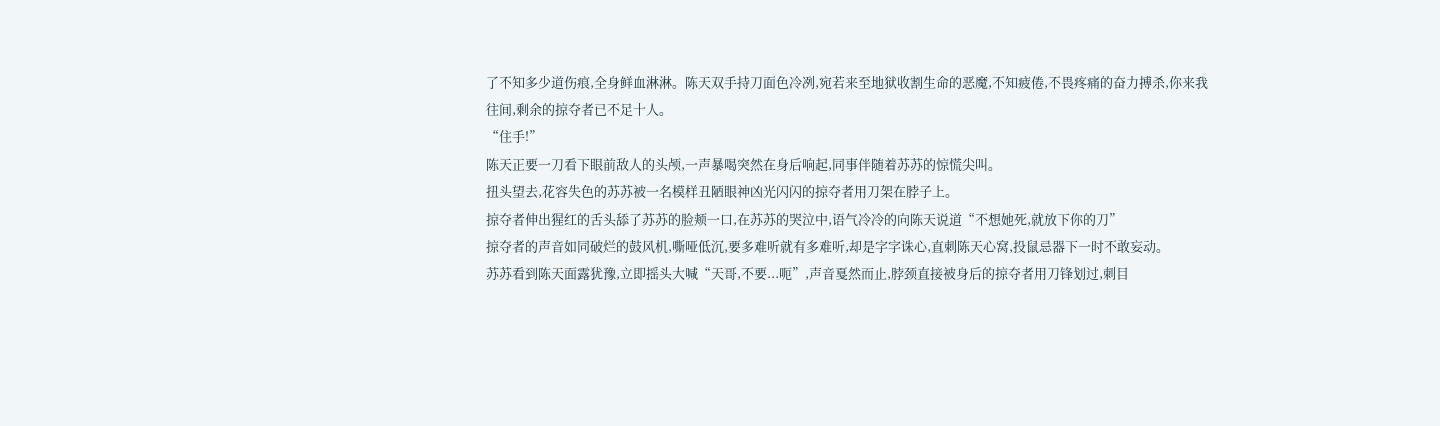了不知多少道伤痕,全身鲜血淋淋。陈天双手持刀面色冷冽,宛若来至地狱收割生命的恶魔,不知疲倦,不畏疼痛的奋力搏杀,你来我往间,剩余的掠夺者已不足十人。
“住手!”
陈天正要一刀看下眼前敌人的头颅,一声暴喝突然在身后响起,同事伴随着苏苏的惊慌尖叫。
扭头望去,花容失色的苏苏被一名模样丑陋眼神凶光闪闪的掠夺者用刀架在脖子上。
掠夺者伸出猩红的舌头舔了苏苏的脸颊一口,在苏苏的哭泣中,语气冷冷的向陈天说道“不想她死,就放下你的刀”
掠夺者的声音如同破烂的鼓风机,嘶哑低沉,要多难听就有多难听,却是字字诛心,直刺陈天心窝,投鼠忌器下一时不敢妄动。
苏苏看到陈天面露犹豫,立即摇头大喊“天哥,不要...呃”,声音戛然而止,脖颈直接被身后的掠夺者用刀锋划过,刺目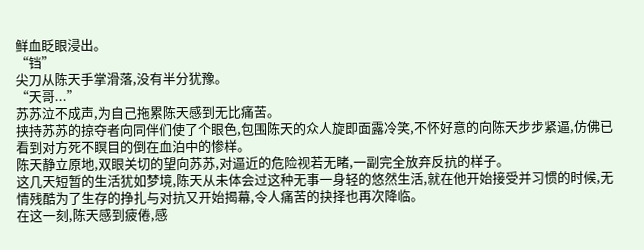鲜血眨眼浸出。
“铛”
尖刀从陈天手掌滑落,没有半分犹豫。
“天哥...”
苏苏泣不成声,为自己拖累陈天感到无比痛苦。
挟持苏苏的掠夺者向同伴们使了个眼色,包围陈天的众人旋即面露冷笑,不怀好意的向陈天步步紧逼,仿佛已看到对方死不瞑目的倒在血泊中的惨样。
陈天静立原地,双眼关切的望向苏苏,对逼近的危险视若无睹,一副完全放弃反抗的样子。
这几天短暂的生活犹如梦境,陈天从未体会过这种无事一身轻的悠然生活,就在他开始接受并习惯的时候,无情残酷为了生存的挣扎与对抗又开始揭幕,令人痛苦的抉择也再次降临。
在这一刻,陈天感到疲倦,感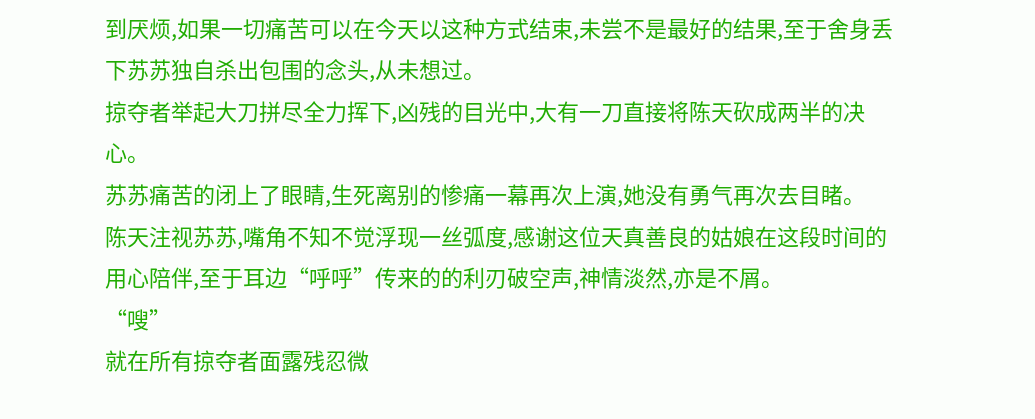到厌烦,如果一切痛苦可以在今天以这种方式结束,未尝不是最好的结果,至于舍身丢下苏苏独自杀出包围的念头,从未想过。
掠夺者举起大刀拼尽全力挥下,凶残的目光中,大有一刀直接将陈天砍成两半的决心。
苏苏痛苦的闭上了眼睛,生死离别的惨痛一幕再次上演,她没有勇气再次去目睹。
陈天注视苏苏,嘴角不知不觉浮现一丝弧度,感谢这位天真善良的姑娘在这段时间的用心陪伴,至于耳边“呼呼”传来的的利刃破空声,神情淡然,亦是不屑。
“嗖”
就在所有掠夺者面露残忍微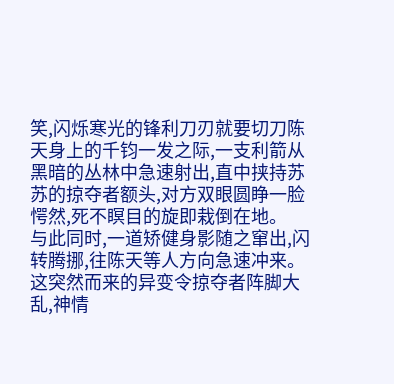笑,闪烁寒光的锋利刀刃就要切刀陈天身上的千钧一发之际,一支利箭从黑暗的丛林中急速射出,直中挟持苏苏的掠夺者额头,对方双眼圆睁一脸愕然,死不瞑目的旋即栽倒在地。
与此同时,一道矫健身影随之窜出,闪转腾挪,往陈天等人方向急速冲来。
这突然而来的异变令掠夺者阵脚大乱,神情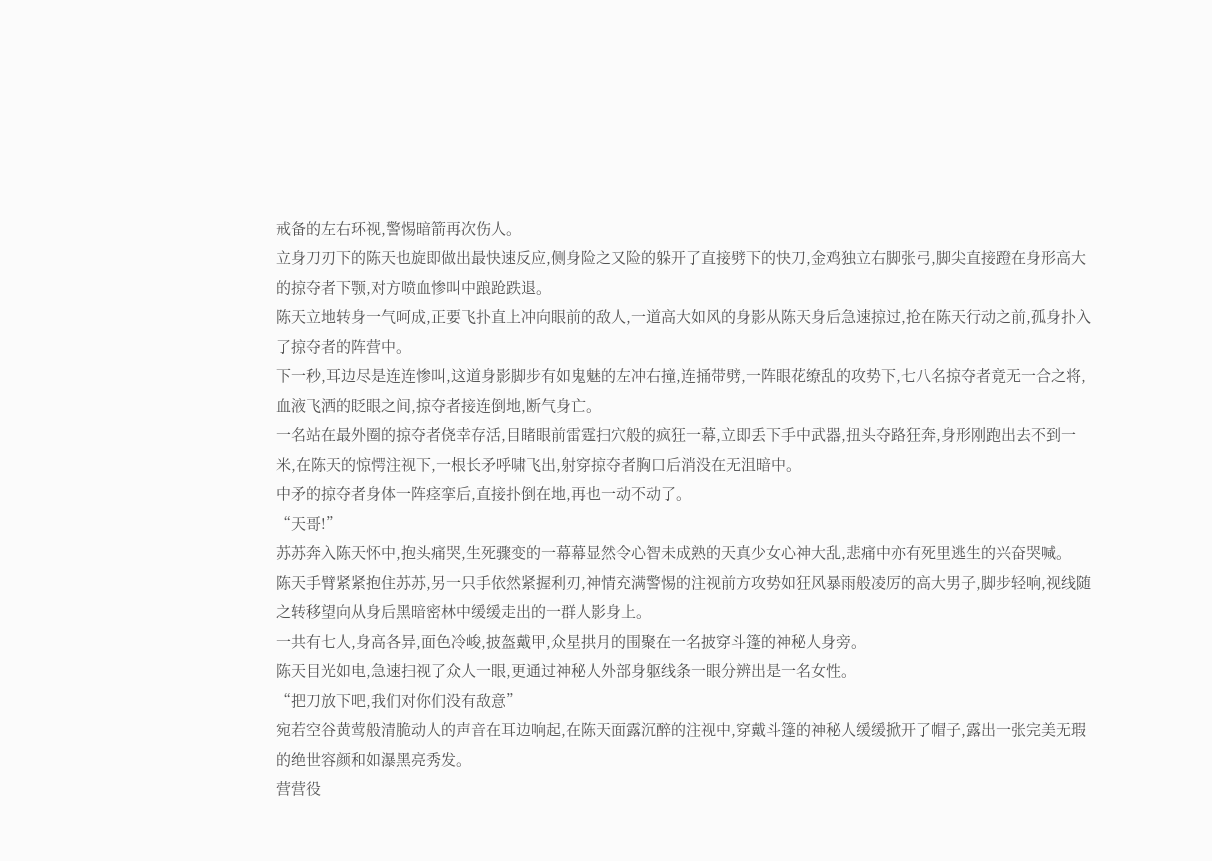戒备的左右环视,警惕暗箭再次伤人。
立身刀刃下的陈天也旋即做出最快速反应,侧身险之又险的躲开了直接劈下的快刀,金鸡独立右脚张弓,脚尖直接蹬在身形高大的掠夺者下颚,对方喷血惨叫中踉跄跌退。
陈天立地转身一气呵成,正要飞扑直上冲向眼前的敌人,一道高大如风的身影从陈天身后急速掠过,抢在陈天行动之前,孤身扑入了掠夺者的阵营中。
下一秒,耳边尽是连连惨叫,这道身影脚步有如鬼魅的左冲右撞,连捅带劈,一阵眼花缭乱的攻势下,七八名掠夺者竟无一合之将,血液飞洒的眨眼之间,掠夺者接连倒地,断气身亡。
一名站在最外圈的掠夺者侥幸存活,目睹眼前雷霆扫穴般的疯狂一幕,立即丢下手中武器,扭头夺路狂奔,身形刚跑出去不到一米,在陈天的惊愕注视下,一根长矛呼啸飞出,射穿掠夺者胸口后消没在无沮暗中。
中矛的掠夺者身体一阵痉挛后,直接扑倒在地,再也一动不动了。
“天哥!”
苏苏奔入陈天怀中,抱头痛哭,生死骤变的一幕幕显然令心智未成熟的天真少女心神大乱,悲痛中亦有死里逃生的兴奋哭喊。
陈天手臂紧紧抱住苏苏,另一只手依然紧握利刃,神情充满警惕的注视前方攻势如狂风暴雨般凌厉的高大男子,脚步轻响,视线随之转移望向从身后黑暗密林中缓缓走出的一群人影身上。
一共有七人,身高各异,面色冷峻,披盔戴甲,众星拱月的围聚在一名披穿斗篷的神秘人身旁。
陈天目光如电,急速扫视了众人一眼,更通过神秘人外部身躯线条一眼分辨出是一名女性。
“把刀放下吧,我们对你们没有敌意”
宛若空谷黄莺般清脆动人的声音在耳边响起,在陈天面露沉醉的注视中,穿戴斗篷的神秘人缓缓掀开了帽子,露出一张完美无瑕的绝世容颜和如瀑黑亮秀发。
营营役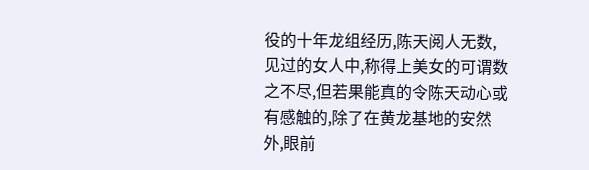役的十年龙组经历,陈天阅人无数,见过的女人中,称得上美女的可谓数之不尽,但若果能真的令陈天动心或有感触的,除了在黄龙基地的安然外,眼前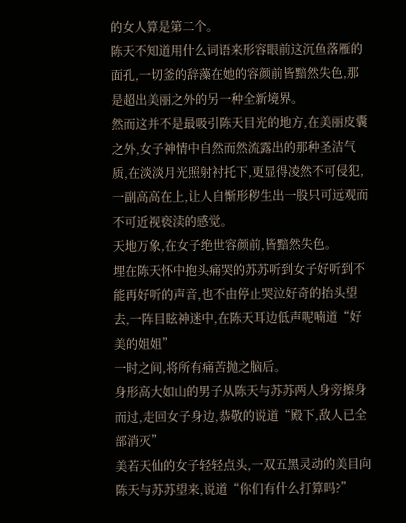的女人算是第二个。
陈天不知道用什么词语来形容眼前这沉鱼落雁的面孔,一切釜的辞藻在她的容颜前皆黯然失色,那是超出美丽之外的另一种全新境界。
然而这并不是最吸引陈天目光的地方,在美丽皮囊之外,女子神情中自然而然流露出的那种圣洁气质,在淡淡月光照射衬托下,更显得凌然不可侵犯,一副高高在上,让人自惭形秽生出一股只可远观而不可近视亵渎的感觉。
天地万象,在女子绝世容颜前,皆黯然失色。
埋在陈天怀中抱头痛哭的苏苏听到女子好听到不能再好听的声音,也不由停止哭泣好奇的抬头望去,一阵目眩神迷中,在陈天耳边低声呢喃道“好美的姐姐”
一时之间,将所有痛苦抛之脑后。
身形高大如山的男子从陈天与苏苏两人身旁擦身而过,走回女子身边,恭敬的说道“殿下,敌人已全部消灭”
美若天仙的女子轻轻点头,一双五黑灵动的美目向陈天与苏苏望来,说道“你们有什么打算吗?”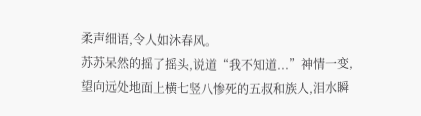柔声细语,令人如沐春风。
苏苏呆然的摇了摇头,说道“我不知道...”神情一变,望向远处地面上横七竖八惨死的五叔和族人,泪水瞬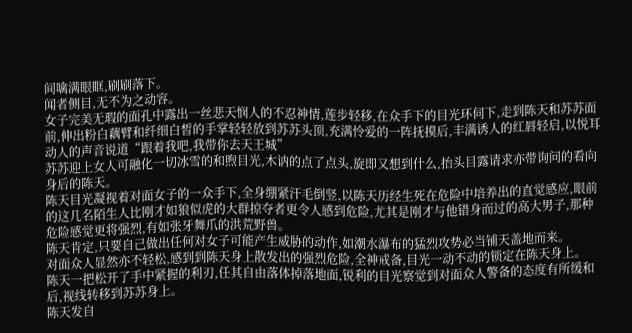间噙满眼眶,刷刷落下。
闻者侧目,无不为之动容。
女子完美无瑕的面孔中露出一丝悲天悯人的不忍神情,莲步轻移,在众手下的目光环伺下,走到陈天和苏苏面前,伸出粉白藕臂和纤细白皙的手掌轻轻放到苏苏头顶,充满怜爱的一阵抚摸后,丰满诱人的红唇轻启,以悦耳动人的声音说道“跟着我吧,我带你去天王城”
苏苏迎上女人可融化一切冰雪的和煦目光,木讷的点了点头,旋即又想到什么,抬头目露请求亦带询问的看向身后的陈天。
陈天目光凝视着对面女子的一众手下,全身绷紧汗毛倒竖,以陈天历经生死在危险中培养出的直觉感应,眼前的这几名陌生人比刚才如狼似虎的大群掠夺者更令人感到危险,尤其是刚才与他错身而过的高大男子,那种危险感觉更将强烈,有如张牙舞爪的洪荒野兽。
陈天肯定,只要自己做出任何对女子可能产生威胁的动作,如潮水瀑布的猛烈攻势必当铺天盖地而来。
对面众人显然亦不轻松,感到到陈天身上散发出的强烈危险,全神戒备,目光一动不动的锁定在陈天身上。
陈天一把松开了手中紧握的利刃,任其自由落体掉落地面,锐利的目光察觉到对面众人警备的态度有所缓和后,视线转移到苏苏身上。
陈天发自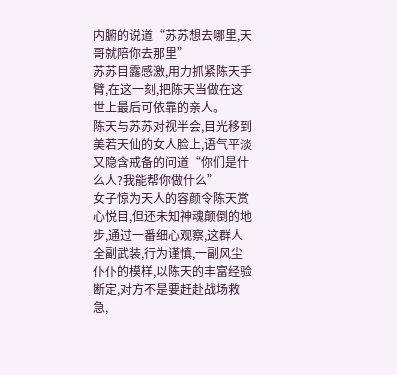内腑的说道“苏苏想去哪里,天哥就陪你去那里”
苏苏目露感激,用力抓紧陈天手臂,在这一刻,把陈天当做在这世上最后可依靠的亲人。
陈天与苏苏对视半会,目光移到美若天仙的女人脸上,语气平淡又隐含戒备的问道“你们是什么人?我能帮你做什么”
女子惊为天人的容颜令陈天赏心悦目,但还未知神魂颠倒的地步,通过一番细心观察,这群人全副武装,行为谨慎,一副风尘仆仆的模样,以陈天的丰富经验断定,对方不是要赶赴战场救急,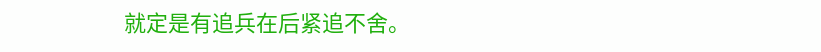就定是有追兵在后紧追不舍。